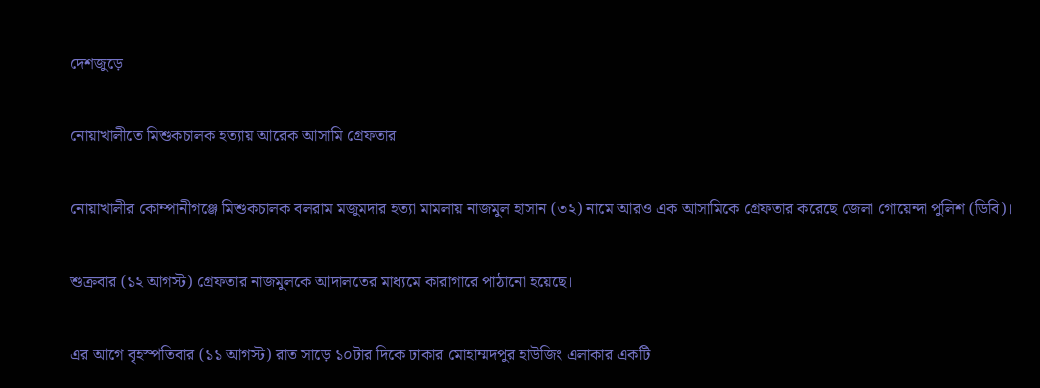দেশজুড়ে

নোয়াখালীতে মিশুকচালক হত্যায় আরেক আসামি গ্রেফতার

নোয়াখালীর কোম্পানীগঞ্জে মিশুকচালক বলরাম মজুমদার হত্যা মামলায় নাজমুল হাসান (৩২) নামে আরও এক আসামিকে গ্রেফতার করেছে জেলা গোয়েন্দা পুলিশ (ডিবি)।

শুক্রবার (১২ আগস্ট) গ্রেফতার নাজমুলকে আদালতের মাধ্যমে কারাগারে পাঠানো হয়েছে।

এর আগে বৃহস্পতিবার (১১ আগস্ট) রাত সাড়ে ১০টার দিকে ঢাকার মোহাম্মদপুর হাউজিং এলাকার একটি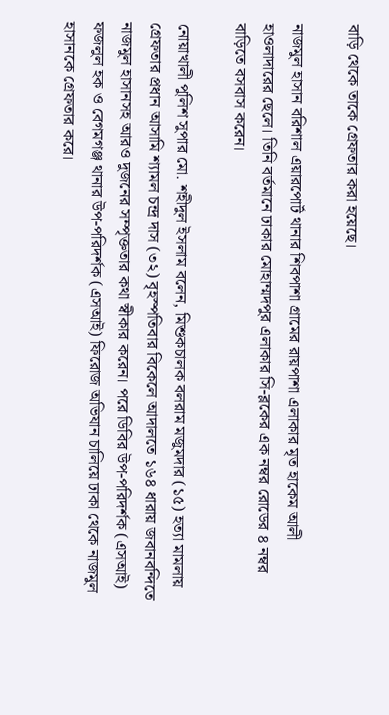বাড়ি থেকে তাকে গ্রেফতার করা হয়েছে।

নাজমুল হাসান বরিশাল এয়ারপোর্ট থানার শিবপাশা গ্রামের রায়পাশা এলাকার মৃত হাকেম আলী হাওলাদারের ছেলে। তিনি বর্তমানে ঢাকার মোহাম্মদপুর এলাকার সি-ব্লকের এক নম্বর রোডের ৪ নম্বর বাড়িতে বসবাস করেন।

নোয়াখালী পুলিশ সুপার মো. শহীদুল ইসলাম বলেন, মিশুকচালক বলরাম মজুমদার (১৫) হত্যা মামলায় গ্রেফতার প্রধান আসামি শ্যামল চন্দ্র দাস (৩২) বৃহস্পতিবার বিকেলে আদালতে ১৬৪ ধারায় জবানবন্দিতে নাজমুল হাসানসহ আরও দুজনের সম্পৃক্ততার কথা স্বীকার করেন। পরে ডিবির উপ-পরিদর্শক (এসআই) ফজলুল হক ও বেগমগঞ্জ থানার উপ-পরিদর্শক (এসআই) ফিরোজ অভিযান চালিয়ে ঢাকা থেকে নাজমুল হাসানকে গ্রেফতার করে।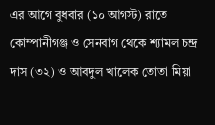এর আগে বুধবার (১০ আগস্ট) রাতে কোম্পানীগঞ্জ ও সেনবাগ থেকে শ্যামল চন্দ্র দাস (৩২) ও আবদুল খালেক তোতা মিয়া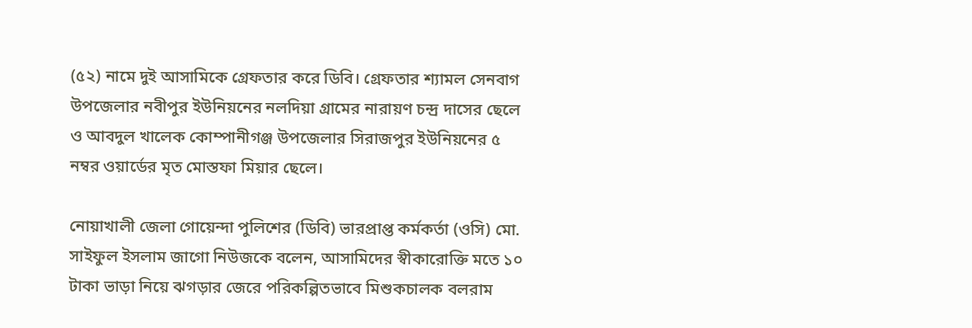(৫২) নামে দুই আসামিকে গ্রেফতার করে ডিবি। গ্রেফতার শ্যামল সেনবাগ উপজেলার নবীপুর ইউনিয়নের নলদিয়া গ্রামের নারায়ণ চন্দ্র দাসের ছেলে ও আবদুল খালেক কোম্পানীগঞ্জ উপজেলার সিরাজপুর ইউনিয়নের ৫ নম্বর ওয়ার্ডের মৃত মোস্তফা মিয়ার ছেলে।

নোয়াখালী জেলা গোয়েন্দা পুলিশের (ডিবি) ভারপ্রাপ্ত কর্মকর্তা (ওসি) মো. সাইফুল ইসলাম জাগো নিউজকে বলেন, আসামিদের স্বীকারোক্তি মতে ১০ টাকা ভাড়া নিয়ে ঝগড়ার জেরে পরিকল্পিতভাবে মিশুকচালক বলরাম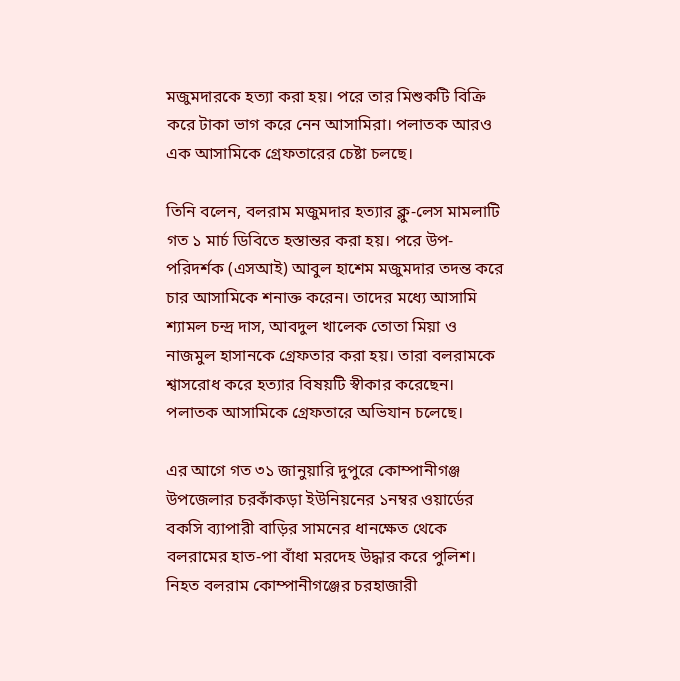মজুমদারকে হত্যা করা হয়। পরে তার মিশুকটি বিক্রি করে টাকা ভাগ করে নেন আসামিরা। পলাতক আরও এক আসামিকে গ্রেফতারের চেষ্টা চলছে।

তিনি বলেন, বলরাম মজুমদার হত্যার ক্লু-লেস মামলাটি গত ১ মার্চ ডিবিতে হস্তান্তর করা হয়। পরে উপ-পরিদর্শক (এসআই) আবুল হাশেম মজুমদার তদন্ত করে চার আসামিকে শনাক্ত করেন। তাদের মধ্যে আসামি শ্যামল চন্দ্র দাস, আবদুল খালেক তোতা মিয়া ও নাজমুল হাসানকে গ্রেফতার করা হয়। তারা বলরামকে শ্বাসরোধ করে হত্যার বিষয়টি স্বীকার করেছেন। পলাতক আসামিকে গ্রেফতারে অভিযান চলেছে।

এর আগে গত ৩১ জানুয়ারি দুপুরে কোম্পানীগঞ্জ উপজেলার চরকাঁকড়া ইউনিয়নের ১নম্বর ওয়ার্ডের বকসি ব্যাপারী বাড়ির সামনের ধানক্ষেত থেকে বলরামের হাত-পা বাঁধা মরদেহ উদ্ধার করে পুলিশ। নিহত বলরাম কোম্পানীগঞ্জের চরহাজারী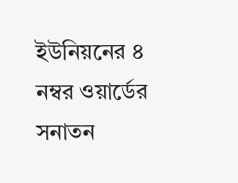ইউনিয়নের ৪ নম্বর ওয়ার্ডের সনাতন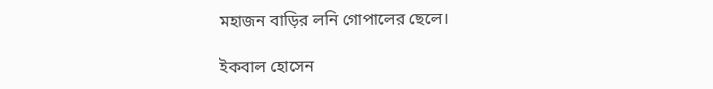মহাজন বাড়ির লনি গোপালের ছেলে।

ইকবাল হোসেন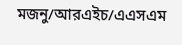মজনু/আরএইচ/এএসএম